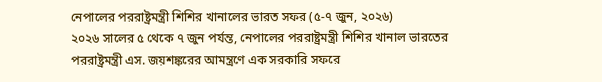নেপালের পররাষ্ট্রমন্ত্রী শিশির খানালের ভারত সফর (৫-৭ জুন, ২০২৬)
২০২৬ সালের ৫ থেকে ৭ জুন পর্যন্ত, নেপালের পররাষ্ট্রমন্ত্রী শিশির খানাল ভারতের পররাষ্ট্রমন্ত্রী এস. জয়শঙ্করের আমন্ত্রণে এক সরকারি সফরে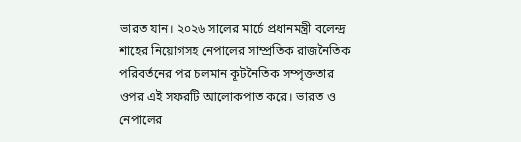ভারত যান। ২০২৬ সালের মার্চে প্রধানমন্ত্রী বলেন্দ্র শাহের নিয়োগসহ নেপালের সাম্প্রতিক রাজনৈতিক পরিবর্তনের পর চলমান কূটনৈতিক সম্পৃক্ততার ওপর এই সফরটি আলোকপাত করে। ভারত ও নেপালের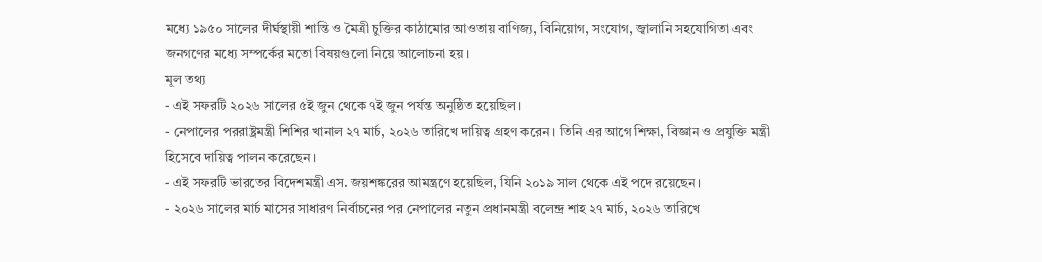মধ্যে ১৯৫০ সালের দীর্ঘস্থায়ী শান্তি ও মৈত্রী চুক্তির কাঠামোর আওতায় বাণিজ্য, বিনিয়োগ, সংযোগ, জ্বালানি সহযোগিতা এবং জনগণের মধ্যে সম্পর্কের মতো বিষয়গুলো নিয়ে আলোচনা হয়।
মূল তথ্য
- এই সফরটি ২০২৬ সালের ৫ই জুন থেকে ৭ই জুন পর্যন্ত অনুষ্ঠিত হয়েছিল।
- নেপালের পররাষ্ট্রমন্ত্রী শিশির খানাল ২৭ মার্চ, ২০২৬ তারিখে দায়িত্ব গ্রহণ করেন। তিনি এর আগে শিক্ষা, বিজ্ঞান ও প্রযুক্তি মন্ত্রী হিসেবে দায়িত্ব পালন করেছেন।
- এই সফরটি ভারতের বিদেশমন্ত্রী এস. জয়শঙ্করের আমন্ত্রণে হয়েছিল, যিনি ২০১৯ সাল থেকে এই পদে রয়েছেন।
- ২০২৬ সালের মার্চ মাসের সাধারণ নির্বাচনের পর নেপালের নতুন প্রধানমন্ত্রী বলেন্দ্র শাহ ২৭ মার্চ, ২০২৬ তারিখে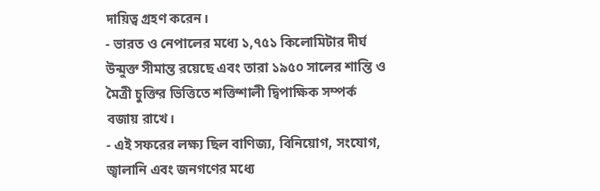দায়িত্ব গ্রহণ করেন।
- ভারত ও নেপালের মধ্যে ১,৭৫১ কিলোমিটার দীর্ঘ উন্মুক্ত সীমান্ত রয়েছে এবং তারা ১৯৫০ সালের শান্তি ও মৈত্রী চুক্তির ভিত্তিতে শক্তিশালী দ্বিপাক্ষিক সম্পর্ক বজায় রাখে।
- এই সফরের লক্ষ্য ছিল বাণিজ্য, বিনিয়োগ, সংযোগ, জ্বালানি এবং জনগণের মধ্যে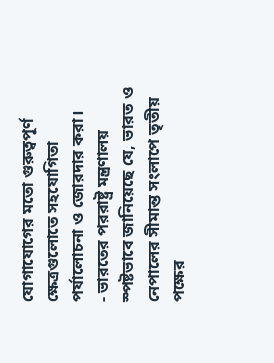যোগাযোগের মতো গুরুত্বপূর্ণ ক্ষেত্রগুলোতে সহযোগিতা পর্যালোচনা ও জোরদার করা।
- ভারতের পররাষ্ট্র মন্ত্রণালয় স্পষ্টভাবে জানিয়েছে যে, ভারত ও নেপালের সীমান্ত সংলাপে তৃতীয় পক্ষের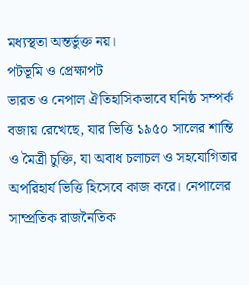মধ্যস্থতা অন্তর্ভুক্ত নয়।
পটভূমি ও প্রেক্ষাপট
ভারত ও নেপাল ঐতিহাসিকভাবে ঘনিষ্ঠ সম্পর্ক বজায় রেখেছে, যার ভিত্তি ১৯৫০ সালের শান্তি ও মৈত্রী চুক্তি, যা অবাধ চলাচল ও সহযোগিতার অপরিহার্য ভিত্তি হিসেবে কাজ করে। নেপালের সাম্প্রতিক রাজনৈতিক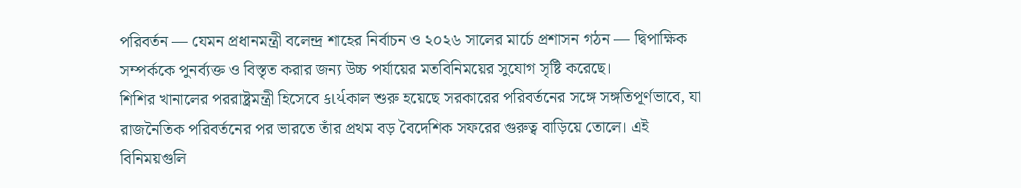পরিবর্তন — যেমন প্রধানমন্ত্রী বলেন্দ্র শাহের নির্বাচন ও ২০২৬ সালের মার্চে প্রশাসন গঠন — দ্বিপাক্ষিক সম্পর্ককে পুনর্ব্যক্ত ও বিস্তৃত করার জন্য উচ্চ পর্যায়ের মতবিনিময়ের সুযোগ সৃষ্টি করেছে।
শিশির খানালের পররাষ্ট্রমন্ত্রী হিসেবে કાર્યকাল শুরু হয়েছে সরকারের পরিবর্তনের সঙ্গে সঙ্গতিপূর্ণভাবে, যা রাজনৈতিক পরিবর্তনের পর ভারতে তাঁর প্রথম বড় বৈদেশিক সফরের গুরুত্ব বাড়িয়ে তোলে। এই বিনিময়গুলি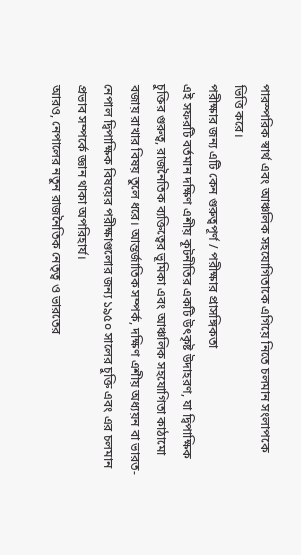পারস্পরিক স্বার্থ এবং আঞ্চলিক সহযোগিতাকে এগিয়ে নিতে চলমান সংলাপকে ভিত্তি করে।
পরীক্ষার জন্য এটি কেন গুরুত্বপূর্ণ / পরীক্ষার প্রাসঙ্গিকতা
এই সফরটি বর্তমান দক্ষিণ এশীয় কূটনীতির একটি উৎকৃষ্ট উদাহরণ, যা দ্বিপাক্ষিক চুক্তির গুরুত্ব, রাজনৈতিক ব্যক্তিত্বের ভূমিকা এবং আঞ্চলিক সহযোগিতা কাঠামো বজায় রাখার বিষয় তুলে ধরে। আন্তর্জাতিক সম্পর্ক, দক্ষিণ এশীয় অধ্যয়ন বা ভারত-নেপাল দ্বিপাক্ষিক বিষয়ের পরীক্ষাগুলোর জন্য ১৯৫০ সালের চুক্তি এবং এর চলমান প্রভাব সম্পর্কে জ্ঞান থাকা অপরিহার্য।
আরও, নেপালের নতুন রাজনৈতিক নেতৃত্ব ও ভারতের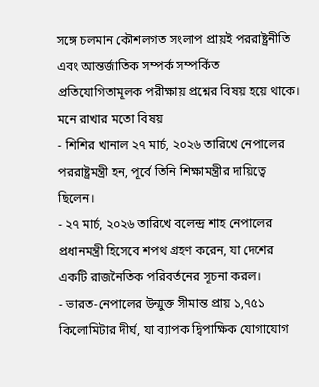সঙ্গে চলমান কৌশলগত সংলাপ প্রায়ই পররাষ্ট্রনীতি এবং আন্তর্জাতিক সম্পর্ক সম্পর্কিত প্রতিযোগিতামূলক পরীক্ষায় প্রশ্নের বিষয় হয়ে থাকে।
মনে রাখার মতো বিষয়
- শিশির খানাল ২৭ মার্চ, ২০২৬ তারিখে নেপালের পররাষ্ট্রমন্ত্রী হন, পূর্বে তিনি শিক্ষামন্ত্রীর দায়িত্বে ছিলেন।
- ২৭ মার্চ, ২০২৬ তারিখে বলেন্দ্র শাহ নেপালের প্রধানমন্ত্রী হিসেবে শপথ গ্রহণ করেন, যা দেশের একটি রাজনৈতিক পরিবর্তনের সূচনা করল।
- ভারত-নেপালের উন্মুক্ত সীমান্ত প্রায় ১,৭৫১ কিলোমিটার দীর্ঘ, যা ব্যাপক দ্বিপাক্ষিক যোগাযোগ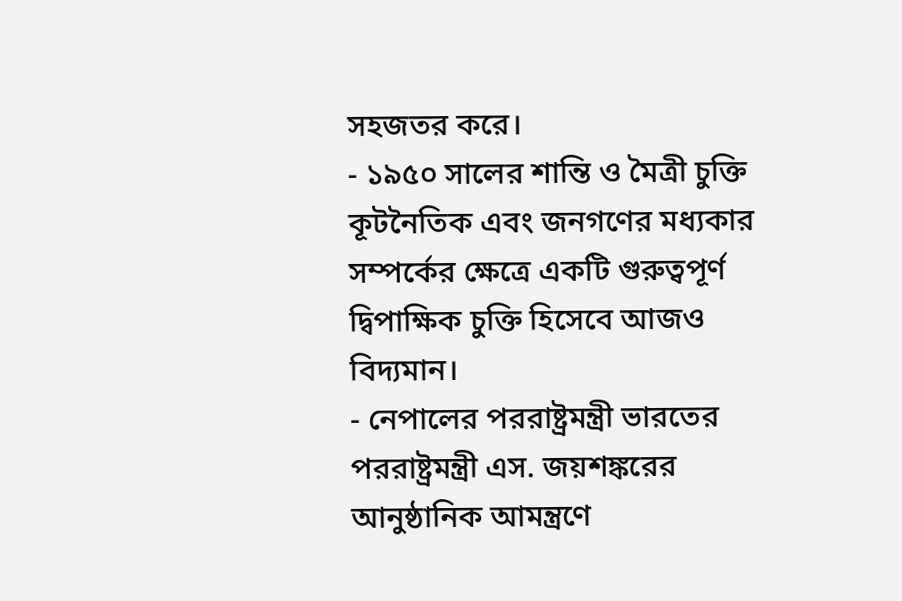সহজতর করে।
- ১৯৫০ সালের শান্তি ও মৈত্রী চুক্তি কূটনৈতিক এবং জনগণের মধ্যকার সম্পর্কের ক্ষেত্রে একটি গুরুত্বপূর্ণ দ্বিপাক্ষিক চুক্তি হিসেবে আজও বিদ্যমান।
- নেপালের পররাষ্ট্রমন্ত্রী ভারতের পররাষ্ট্রমন্ত্রী এস. জয়শঙ্করের আনুষ্ঠানিক আমন্ত্রণে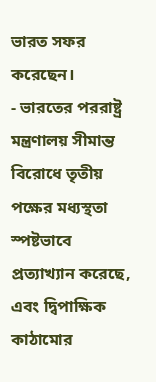ভারত সফর করেছেন।
- ভারতের পররাষ্ট্র মন্ত্রণালয় সীমান্ত বিরোধে তৃতীয় পক্ষের মধ্যস্থতা স্পষ্টভাবে প্রত্যাখ্যান করেছে, এবং দ্বিপাক্ষিক কাঠামোর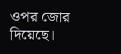ওপর জোর দিয়েছে।